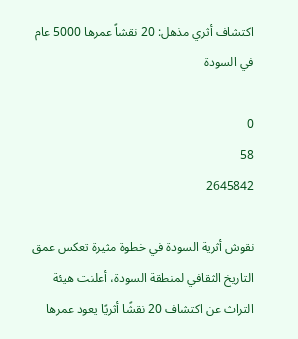اكتشاف أثري مذهل: 20 نقشاً عمرها 5000 عام في السودة

0
58
2645842

نقوش أثرية السودة في خطوة مثيرة تعكس عمق التاريخ الثقافي لمنطقة السودة، أعلنت هيئة التراث عن اكتشاف 20 نقشًا أثريًا يعود عمرها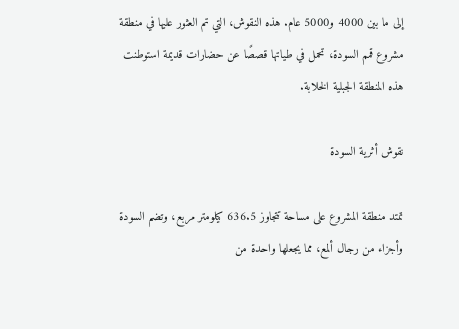إلى ما بين 4000 و5000 عام. هذه النقوش، التي تم العثور عليها في منطقة مشروع قمم السودة، تحمل في طياتها قصصًا عن حضارات قديمة استوطنت هذه المنطقة الجبلية الخلابة.

نقوش أثرية السودة

تمتد منطقة المشروع على مساحة تتجاوز 636.5 كيلومتر مربع، وتضم السودة وأجزاء من رجال ألمع، مما يجعلها واحدة من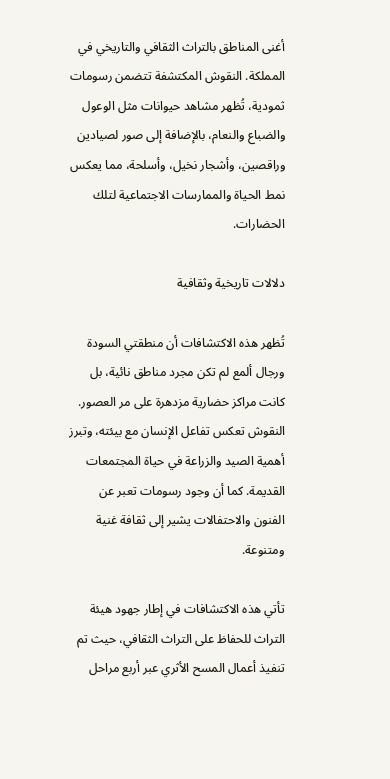أغنى المناطق بالتراث الثقافي والتاريخي في المملكة. النقوش المكتشفة تتضمن رسومات ثمودية، تُظهر مشاهد حيوانات مثل الوعول والضباع والنعام، بالإضافة إلى صور لصيادين وراقصين، وأشجار نخيل، وأسلحة، مما يعكس نمط الحياة والممارسات الاجتماعية لتلك الحضارات.

دلالات تاريخية وثقافية

تُظهر هذه الاكتشافات أن منطقتي السودة ورجال ألمع لم تكن مجرد مناطق نائية، بل كانت مراكز حضارية مزدهرة على مر العصور. النقوش تعكس تفاعل الإنسان مع بيئته، وتبرز أهمية الصيد والزراعة في حياة المجتمعات القديمة. كما أن وجود رسومات تعبر عن الفنون والاحتفالات يشير إلى ثقافة غنية ومتنوعة.

تأتي هذه الاكتشافات في إطار جهود هيئة التراث للحفاظ على التراث الثقافي، حيث تم تنفيذ أعمال المسح الأثري عبر أربع مراحل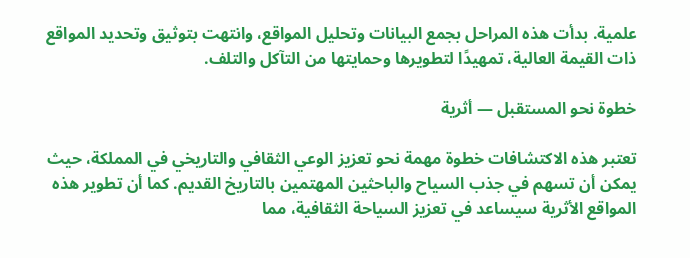علمية. بدأت هذه المراحل بجمع البيانات وتحليل المواقع، وانتهت بتوثيق وتحديد المواقع ذات القيمة العالية، تمهيدًا لتطويرها وحمايتها من التآكل والتلف.

خطوة نحو المستقبل — أثرية

تعتبر هذه الاكتشافات خطوة مهمة نحو تعزيز الوعي الثقافي والتاريخي في المملكة، حيث يمكن أن تسهم في جذب السياح والباحثين المهتمين بالتاريخ القديم. كما أن تطوير هذه المواقع الأثرية سيساعد في تعزيز السياحة الثقافية، مما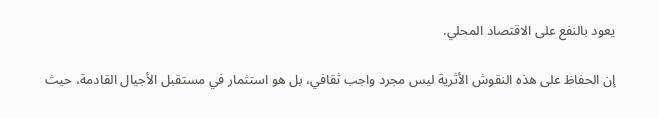يعود بالنفع على الاقتصاد المحلي.

إن الحفاظ على هذه النقوش الأثرية ليس مجرد واجب ثقافي، بل هو استثمار في مستقبل الأجيال القادمة، حيث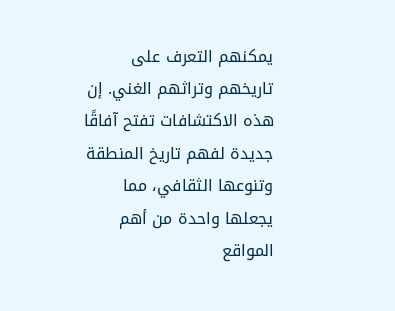يمكنهم التعرف على تاريخهم وتراثهم الغني. إن هذه الاكتشافات تفتح آفاقًا جديدة لفهم تاريخ المنطقة وتنوعها الثقافي، مما يجعلها واحدة من أهم المواقع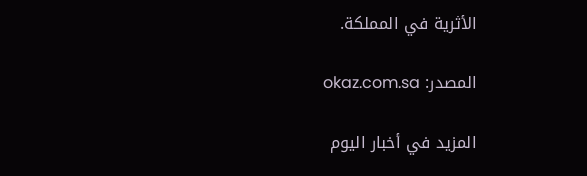الأثرية في المملكة.

المصدر: okaz.com.sa

المزيد في أخبار اليوم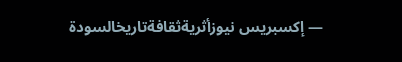— إكسبريس نيوزأثريةثقافةتاريخالسودة